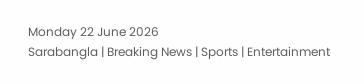Monday 22 June 2026
Sarabangla | Breaking News | Sports | Entertainment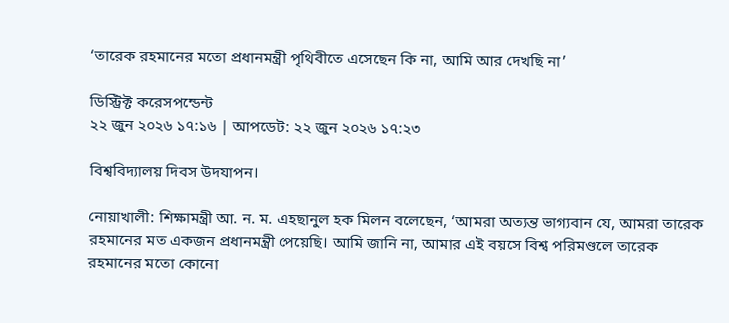‘তারেক রহমানের মতো প্রধানমন্ত্রী পৃথিবীতে এসেছেন কি না, আমি আর দেখছি না’

ডিস্ট্রিক্ট করেসপন্ডেন্ট
২২ জুন ২০২৬ ১৭:১৬ | আপডেট: ২২ জুন ২০২৬ ১৭:২৩

বিশ্ববিদ্যালয় দিবস উদযাপন।

নোয়াখালী: শিক্ষামন্ত্রী আ. ন. ম. এহছানুল হক মিলন বলেছেন, ‘আমরা অত্যন্ত ভাগ্যবান যে, আমরা তারেক রহমানের মত একজন প্রধানমন্ত্রী পেয়েছি। আমি জানি না, আমার এই বয়সে বিশ্ব পরিমণ্ডলে তারেক রহমানের মতো কোনো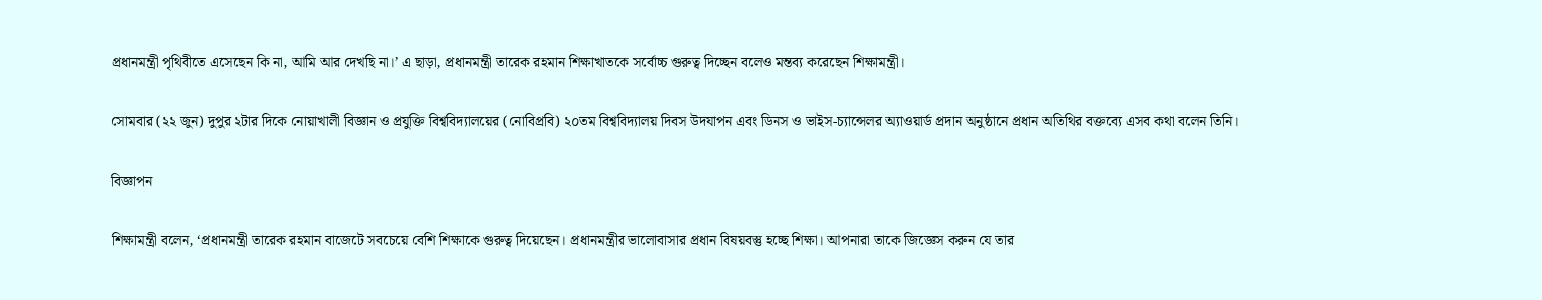প্রধানমন্ত্রী পৃথিবীতে এসেছেন কি না, আমি আর দেখছি না।’ এ ছাড়া, প্রধানমন্ত্রী তারেক রহমান শিক্ষাখাতকে সর্বোচ্চ গুরুত্ব দিচ্ছেন বলেও মন্তব্য করেছেন শিক্ষামন্ত্রী।

সোমবার (২২ জুন) দুপুর ২টার দিকে নোয়াখালী বিজ্ঞান ও প্রযুক্তি বিশ্ববিদ্যালয়ের (নোবিপ্রবি) ২০তম বিশ্ববিদ্যালয় দিবস উদযাপন এবং ডিনস ও ভাইস-চ্যান্সেলর অ্যাওয়ার্ড প্রদান অনুষ্ঠানে প্রধান অতিথির বক্তব্যে এসব কথা বলেন তিনি।

বিজ্ঞাপন

শিক্ষামন্ত্রী বলেন, ‘প্রধানমন্ত্রী তারেক রহমান বাজেটে সবচেয়ে বেশি শিক্ষাকে গুরুত্ব দিয়েছেন। প্রধানমন্ত্রীর ভালোবাসার প্রধান বিষয়বস্তু হচ্ছে শিক্ষা। আপনারা তাকে জিজ্ঞেস করুন যে তার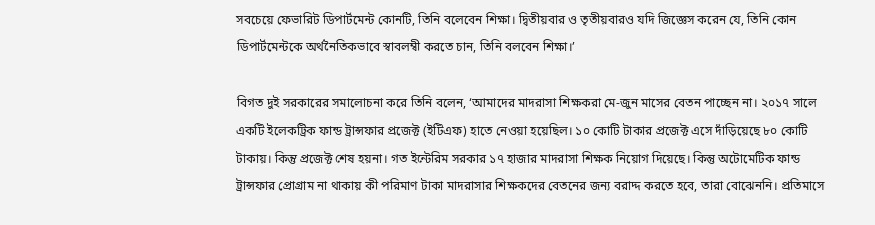সবচেয়ে ফেভারিট ডিপার্টমেন্ট কোনটি, তিনি বলেবেন শিক্ষা। দ্বিতীয়বার ও তৃতীয়বারও যদি জিজ্ঞেস করেন যে, তিনি কোন ডিপার্টমেন্টকে অর্থনৈতিকভাবে স্বাবলম্বী করতে চান, তিনি বলবেন শিক্ষা।’

বিগত দুই সরকারের সমালোচনা করে তিনি বলেন, ‘আমাদের মাদরাসা শিক্ষকরা মে-জুন মাসের বেতন পাচ্ছেন না। ২০১৭ সালে একটি ইলেকট্রিক ফান্ড ট্রান্সফার প্রজেক্ট (ইটিএফ) হাতে নেওয়া হয়েছিল। ১০ কোটি টাকার প্রজেক্ট এসে দাঁড়িয়েছে ৮০ কোটি টাকায়। কিন্তু প্রজেক্ট শেষ হয়না। গত ইন্টেরিম সরকার ১৭ হাজার মাদরাসা শিক্ষক নিয়োগ দিয়েছে। কিন্তু অটোমেটিক ফান্ড ট্রান্সফার প্রোগ্রাম না থাকায় কী পরিমাণ টাকা মাদরাসার শিক্ষকদের বেতনের জন্য বরাদ্দ করতে হবে, তারা বোঝেননি। প্রতিমাসে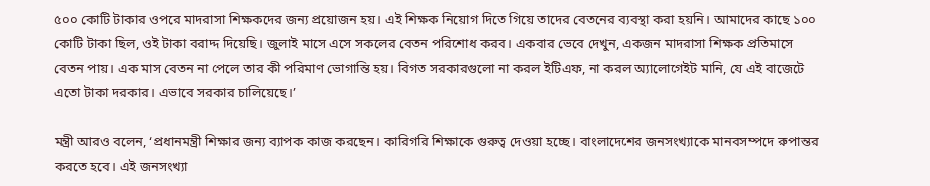৫০০ কোটি টাকার ওপরে মাদরাসা শিক্ষকদের জন্য প্রয়োজন হয়। এই শিক্ষক নিয়োগ দিতে গিয়ে তাদের বেতনের ব্যবস্থা করা হয়নি। আমাদের কাছে ১০০ কোটি টাকা ছিল, ওই টাকা বরাদ্দ দিয়েছি। জুলাই মাসে এসে সকলের বেতন পরিশোধ করব। একবার ভেবে দেখুন, একজন মাদরাসা শিক্ষক প্রতিমাসে বেতন পায়। এক মাস বেতন না পেলে তার কী পরিমাণ ভোগান্তি হয়। বিগত সরকারগুলো না করল ইটিএফ, না করল অ্যালোগেইট মানি, যে এই বাজেটে এতো টাকা দরকার। এভাবে সরকার চালিয়েছে।’

মন্ত্রী আরও বলেন, ‘প্রধানমন্ত্রী শিক্ষার জন্য ব্যাপক কাজ করছেন। কারিগরি শিক্ষাকে গুরুত্ব দেওয়া হচ্ছে। বাংলাদেশের জনসংখ্যাকে মানবসম্পদে রুপান্তর করতে হবে। এই জনসংখ্যা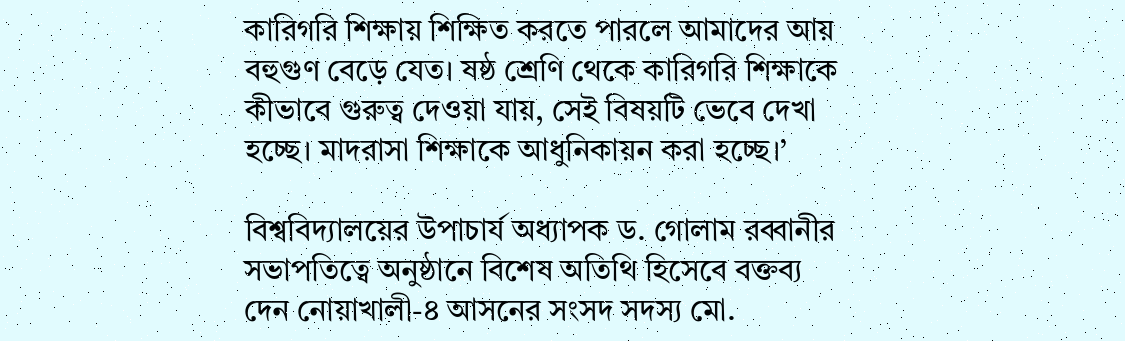কারিগরি শিক্ষায় শিক্ষিত করতে পারলে আমাদের আয় বহুগুণ বেড়ে যেত। ষষ্ঠ শ্রেণি থেকে কারিগরি শিক্ষাকে কীভাবে গুরুত্ব দেওয়া যায়, সেই বিষয়টি ভেবে দেখা হচ্ছে। মাদরাসা শিক্ষাকে আধুনিকায়ন করা হচ্ছে।’

বিশ্ববিদ্যালয়ের উপাচার্য অধ্যাপক ড. গোলাম রব্বানীর সভাপতিত্বে অনুষ্ঠানে বিশেষ অতিথি হিসেবে বক্তব্য দেন নোয়াখালী-৪ আসনের সংসদ সদস্য মো.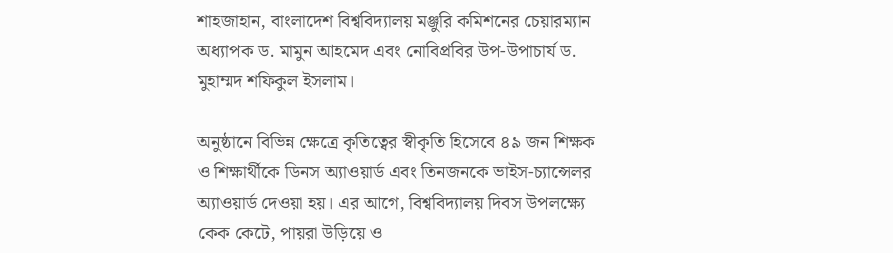শাহজাহান, বাংলাদেশ বিশ্ববিদ্যালয় মঞ্জুরি কমিশনের চেয়ারম্যান অধ্যাপক ড. মামুন আহমেদ এবং নোবিপ্রবির উপ-উপাচার্য ড. মুহাম্মদ শফিকুল ইসলাম।

অনুষ্ঠানে বিভিন্ন ক্ষেত্রে কৃতিত্বের স্বীকৃতি হিসেবে ৪৯ জন শিক্ষক ও শিক্ষার্থীকে ডিনস অ্যাওয়ার্ড এবং তিনজনকে ভাইস-চ্যান্সেলর অ্যাওয়ার্ড দেওয়া হয়। এর আগে, বিশ্ববিদ্যালয় দিবস উপলক্ষ্যে কেক কেটে, পায়রা উড়িয়ে ও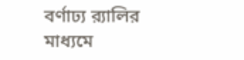বর্ণাঢ্য র‌্যালির মাধ্যমে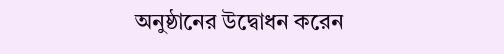অনুষ্ঠানের উদ্বোধন করেন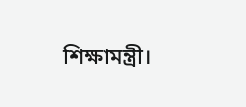শিক্ষামন্ত্রী।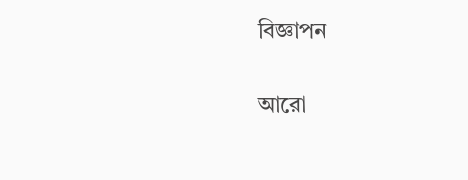বিজ্ঞাপন

আরো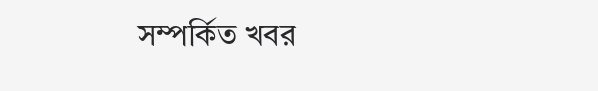সম্পর্কিত খবর